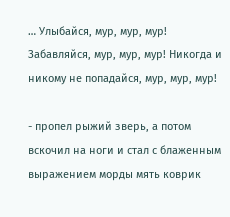… Улыбайся, мур, мур, мур! Забавляйся, мур, мур, мур! Никогда и никому не попадайся, мур, мур, мур!

- пропел рыжий зверь, а потом вскочил на ноги и стал с блаженным выражением морды мять коврик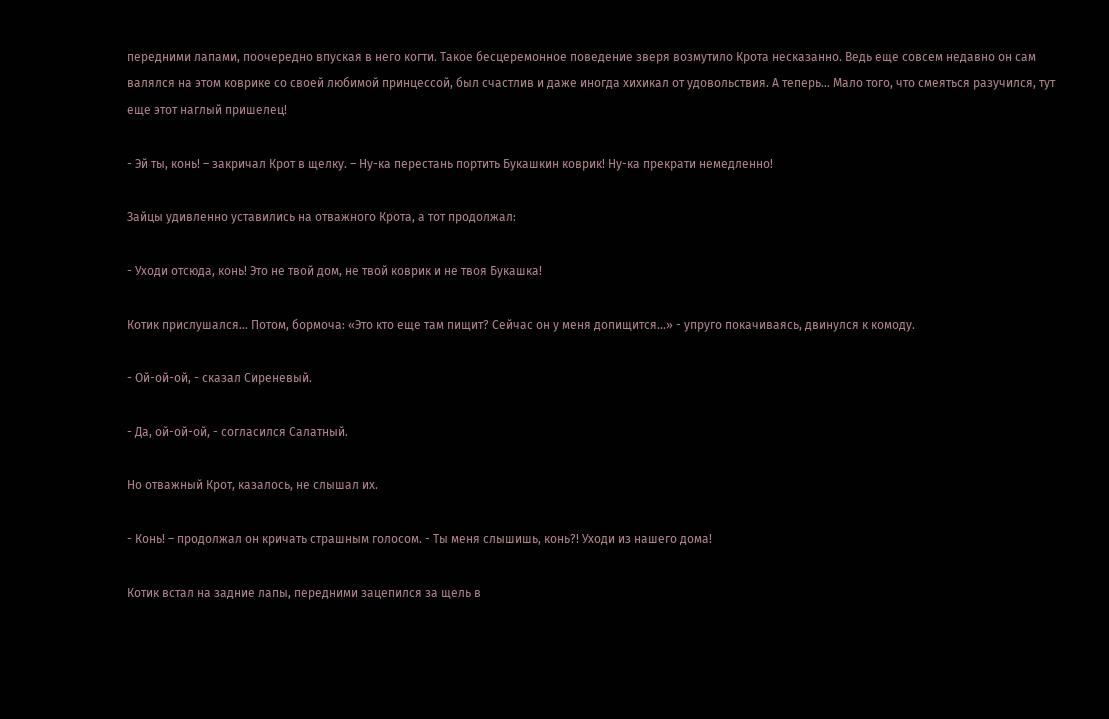передними лапами, поочередно впуская в него когти. Такое бесцеремонное поведение зверя возмутило Крота несказанно. Ведь еще совсем недавно он сам валялся на этом коврике со своей любимой принцессой, был счастлив и даже иногда хихикал от удовольствия. А теперь… Мало того, что смеяться разучился, тут еще этот наглый пришелец!

- Эй ты, конь! – закричал Крот в щелку. – Ну-ка перестань портить Букашкин коврик! Ну-ка прекрати немедленно!

Зайцы удивленно уставились на отважного Крота, а тот продолжал:

- Уходи отсюда, конь! Это не твой дом, не твой коврик и не твоя Букашка!

Котик прислушался… Потом, бормоча: «Это кто еще там пищит? Сейчас он у меня допищится…» - упруго покачиваясь, двинулся к комоду.

- Ой-ой-ой, - сказал Сиреневый.

- Да, ой-ой-ой, - согласился Салатный.

Но отважный Крот, казалось, не слышал их.

- Конь! – продолжал он кричать страшным голосом. - Ты меня слышишь, конь?! Уходи из нашего дома!

Котик встал на задние лапы, передними зацепился за щель в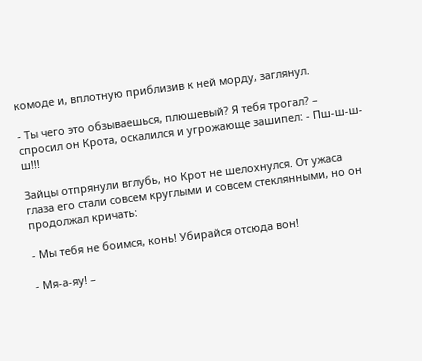комоде и, вплотную приблизив к ней морду, заглянул.

- Ты чего это обзываешься, плюшевый? Я тебя трогал? – спросил он Крота, оскалился и угрожающе зашипел: - Пш-ш-ш-ш!!!

Зайцы отпрянули вглубь, но Крот не шелохнулся. От ужаса глаза его стали совсем круглыми и совсем стеклянными, но он продолжал кричать:

- Мы тебя не боимся, конь! Убирайся отсюда вон!

- Мя-а-яу! –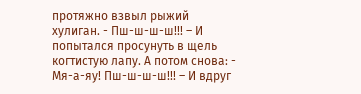протяжно взвыл рыжий хулиган. - Пш-ш-ш-ш!!! – И попытался просунуть в щель когтистую лапу. А потом снова: - Мя-а-яу! Пш-ш-ш-ш!!! – И вдруг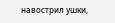навострил ушки,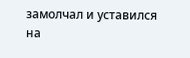замолчал и уставился на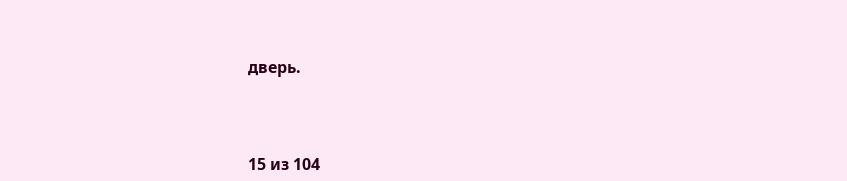дверь.



15 из 104